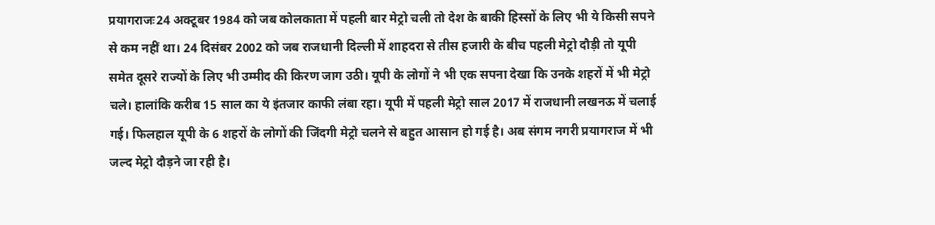प्रयागराजः24 अक्टूबर 1984 को जब कोलकाता में पहली बार मेट्रो चली तो देश के बाकी हिस्सों के लिए भी ये किसी सपने से कम नहीं था। 24 दिसंबर 2002 को जब राजधानी दिल्ली में शाहदरा से तीस हजारी के बीच पहली मेट्रो दौड़ी तो यूपी समेत दूसरे राज्यों के लिए भी उम्मीद की किरण जाग उठी। यूपी के लोगों ने भी एक सपना देखा कि उनके शहरों में भी मेट्रो चले। हालांकि करीब 15 साल का ये इंतजार काफी लंबा रहा। यूपी में पहली मेट्रो साल 2017 में राजधानी लखनऊ में चलाई गई। फिलहाल यूपी के 6 शहरों के लोगों की जिंदगी मेट्रो चलने से बहुत आसान हो गई है। अब संगम नगरी प्रयागराज में भी जल्द मेट्रो दौड़ने जा रही है।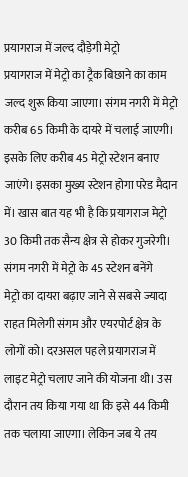प्रयागराज में जल्द दौड़ेगी मेट्रो
प्रयागराज में मेट्रो का ट्रैक बिछाने का काम जल्द शुरू किया जाएगा। संगम नगरी में मेट्रो करीब 65 किमी के दायरे में चलाई जाएगी। इसके लिए करीब 45 मेट्रो स्टेशन बनाए जाएंगे। इसका मुख्य स्टेशन होगा परेड मैदान में। खास बात यह भी है कि प्रयागराज मेट्रो 30 किमी तक सैन्य क्षेत्र से होकर गुजरेगी।
संगम नगरी में मेट्रो के 45 स्टेशन बनेंगे
मेट्रो का दायरा बढ़ाए जाने से सबसे ज्यादा राहत मिलेगी संगम और एयरपोर्ट क्षेत्र के लोगों को। दरअसल पहले प्रयागराज में लाइट मेट्रो चलाए जाने की योजना थी। उस दौरान तय किया गया था कि इसे 44 किमी तक चलाया जाएगा। लेकिन जब ये तय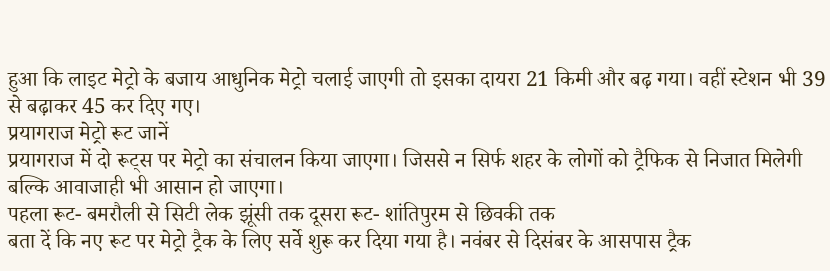हुआ कि लाइट मेट्रो के बजाय आधुनिक मेट्रो चलाई जाएगी तो इसका दायरा 21 किमी और बढ़ गया। वहीं स्टेशन भी 39 से बढ़ाकर 45 कर दिए गए।
प्रयागराज मेट्रो रूट जानें
प्रयागराज में दो रूट्स पर मेट्रो का संचालन किया जाएगा। जिससे न सिर्फ शहर के लोगों को ट्रैफिक से निजात मिलेगी बल्कि आवाजाही भी आसान हो जाएगा।
पहला रूट- बमरौली से सिटी लेक झूंसी तक दूसरा रूट- शांतिपुरम से छिवकी तक
बता दें कि नए रूट पर मेट्रो ट्रैक के लिए सर्वे शुरू कर दिया गया है। नवंबर से दिसंबर के आसपास ट्रैक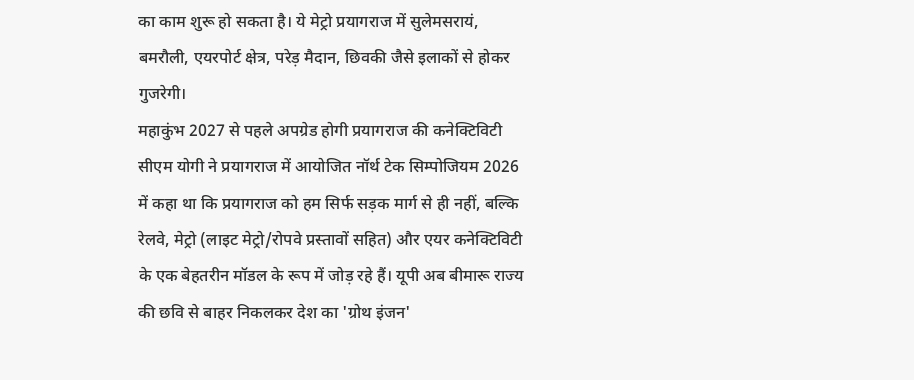का काम शुरू हो सकता है। ये मेट्रो प्रयागराज में सुलेमसरायं, बमरौली, एयरपोर्ट क्षेत्र, परेड़ मैदान, छिवकी जैसे इलाकों से होकर गुजरेगी।
महाकुंभ 2027 से पहले अपग्रेड होगी प्रयागराज की कनेक्टिविटी
सीएम योगी ने प्रयागराज में आयोजित नॉर्थ टेक सिम्पोजियम 2026 में कहा था कि प्रयागराज को हम सिर्फ सड़क मार्ग से ही नहीं, बल्कि रेलवे, मेट्रो (लाइट मेट्रो/रोपवे प्रस्तावों सहित) और एयर कनेक्टिविटी के एक बेहतरीन मॉडल के रूप में जोड़ रहे हैं। यूपी अब बीमारू राज्य की छवि से बाहर निकलकर देश का 'ग्रोथ इंजन'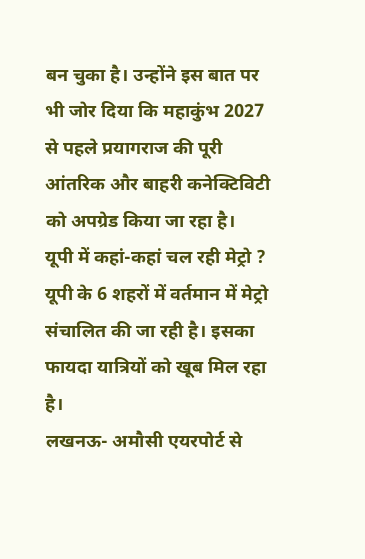बन चुका है। उन्होंने इस बात पर भी जोर दिया कि महाकुंभ 2027 से पहले प्रयागराज की पूरी आंतरिक और बाहरी कनेक्टिविटी को अपग्रेड किया जा रहा है।
यूपी में कहां-कहां चल रही मेट्रो ?
यूपी के 6 शहरों में वर्तमान में मेट्रो संचालित की जा रही है। इसका फायदा यात्रियों को खूब मिल रहा है।
लखनऊ- अमौसी एयरपोर्ट से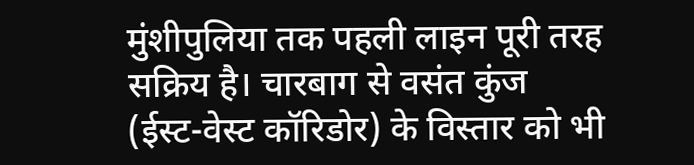मुंशीपुलिया तक पहली लाइन पूरी तरह सक्रिय है। चारबाग से वसंत कुंज (ईस्ट-वेस्ट कॉरिडोर) के विस्तार को भी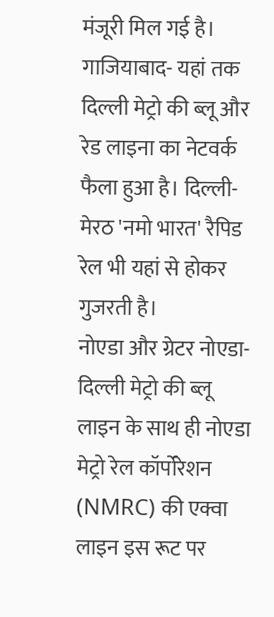मंजूरी मिल गई है।
गाजियाबाद- यहां तक दिल्ली मेट्रो की ब्लू और रेड लाइना का नेटवर्क फैला हुआ है। दिल्ली-मेरठ 'नमो भारत' रैपिड रेल भी यहां से होकर गुजरती है।
नोएडा और ग्रेटर नोएडा- दिल्ली मेट्रो की ब्लू लाइन के साथ ही नोएडा मेट्रो रेल कॉर्पोरेशन (NMRC) की एक्वा लाइन इस रूट पर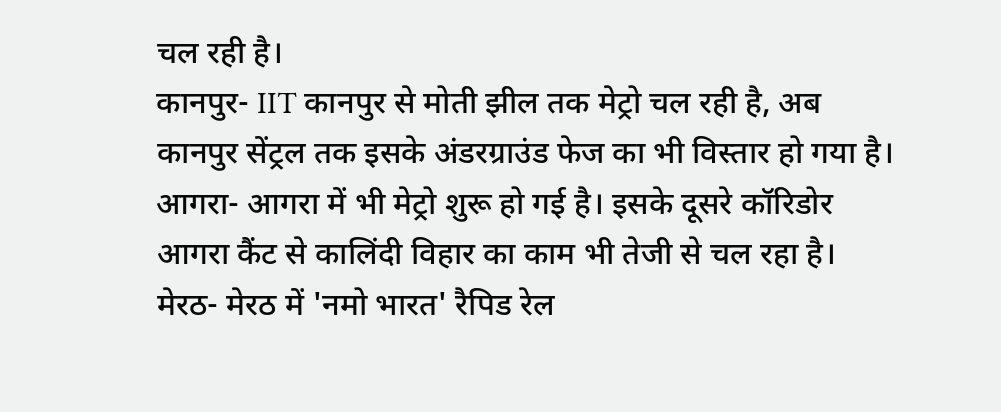चल रही है।
कानपुर- IIT कानपुर से मोती झील तक मेट्रो चल रही है, अब कानपुर सेंट्रल तक इसके अंडरग्राउंड फेज का भी विस्तार हो गया है।
आगरा- आगरा में भी मेट्रो शुरू हो गई है। इसके दूसरे कॉरिडोर आगरा कैंट से कालिंदी विहार का काम भी तेजी से चल रहा है।
मेरठ- मेरठ में 'नमो भारत' रैपिड रेल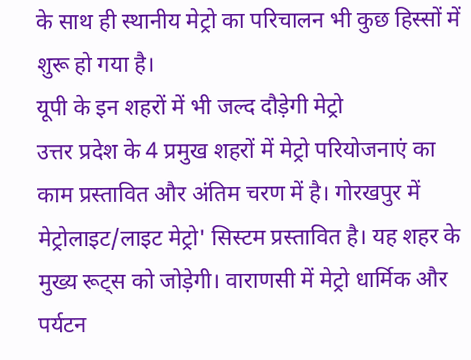के साथ ही स्थानीय मेट्रो का परिचालन भी कुछ हिस्सों में शुरू हो गया है।
यूपी के इन शहरों में भी जल्द दौड़ेगी मेट्रो
उत्तर प्रदेश के 4 प्रमुख शहरों में मेट्रो परियोजनाएं का काम प्रस्तावित और अंतिम चरण में है। गोरखपुर में मेट्रोलाइट/लाइट मेट्रो' सिस्टम प्रस्तावित है। यह शहर के मुख्य रूट्स को जोड़ेगी। वाराणसी में मेट्रो धार्मिक और पर्यटन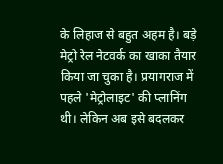के लिहाज से बहुत अहम है। बड़े मेट्रो रेल नेटवर्क का खाका तैयार किया जा चुका है। प्रयागराज में पहले 'मेट्रोलाइट' की प्लानिंग थी। लेकिन अब इसे बदलकर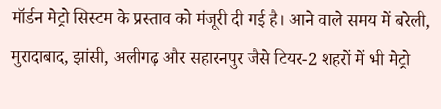मॉर्डन मेट्रो सिस्टम के प्रस्ताव को मंजूरी दी गई है। आने वाले समय में बरेली, मुरादाबाद, झांसी, अलीगढ़ और सहारनपुर जैसे टियर-2 शहरों में भी मेट्रो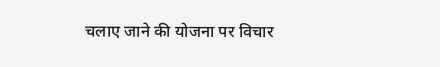चलाए जाने की योजना पर विचार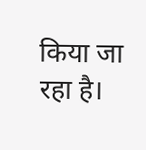किया जा रहा है।